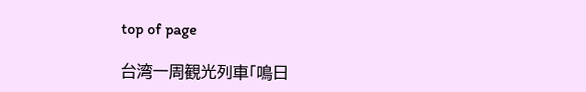top of page

台湾一周観光列車「鳴日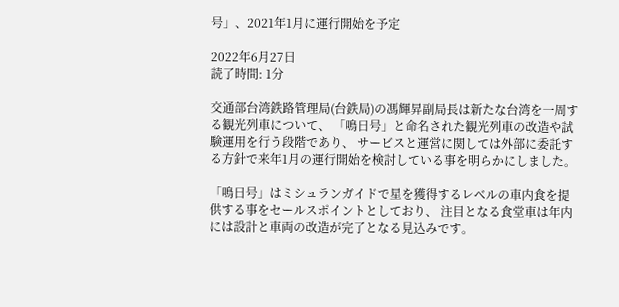号」、2021年1月に運行開始を予定

2022年6月27日
読了時間: 1分

交通部台湾鉄路管理局(台鉄局)の馮輝昇副局長は新たな台湾を一周する観光列車について、 「鳴日号」と命名された観光列車の改造や試験運用を行う段階であり、 サービスと運営に関しては外部に委託する方針で来年1月の運行開始を検討している事を明らかにしました。

「鳴日号」はミシュランガイドで星を獲得するレベルの車内食を提供する事をセールスポイントとしており、 注目となる食堂車は年内には設計と車両の改造が完了となる見込みです。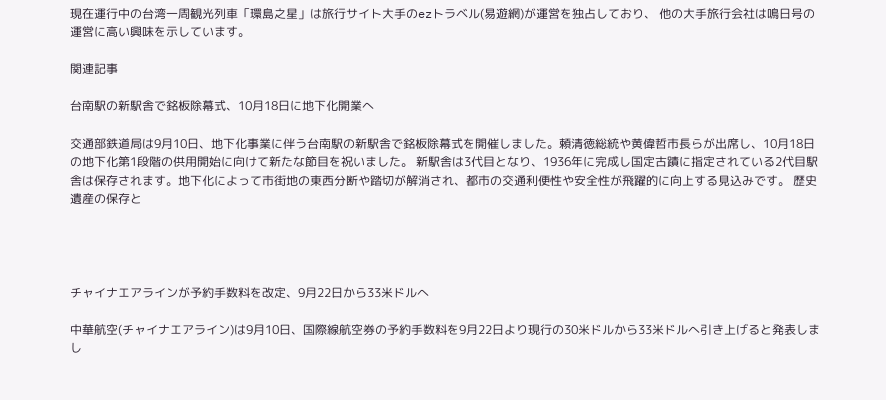現在運行中の台湾一周観光列車「環島之星」は旅行サイト大手のezトラベル(易遊網)が運営を独占しており、 他の大手旅行会社は鳴日号の運営に高い興味を示しています。

関連記事

台南駅の新駅舎で銘板除幕式、10月18日に地下化開業へ

交通部鉄道局は9月10日、地下化事業に伴う台南駅の新駅舎で銘板除幕式を開催しました。頼清徳総統や黄偉哲市長らが出席し、10月18日の地下化第1段階の供用開始に向けて新たな節目を祝いました。 新駅舎は3代目となり、1936年に完成し国定古蹟に指定されている2代目駅舎は保存されます。地下化によって市街地の東西分断や踏切が解消され、都市の交通利便性や安全性が飛躍的に向上する見込みです。 歴史遺産の保存と




チャイナエアラインが予約手数料を改定、9月22日から33米ドルへ

中華航空(チャイナエアライン)は9月10日、国際線航空券の予約手数料を9月22日より現行の30米ドルから33米ドルへ引き上げると発表しまし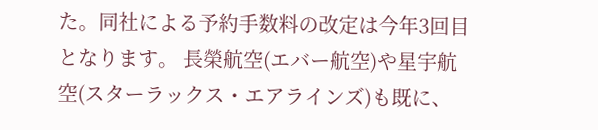た。同社による予約手数料の改定は今年3回目となります。 長榮航空(エバー航空)や星宇航空(スターラックス・エアラインズ)も既に、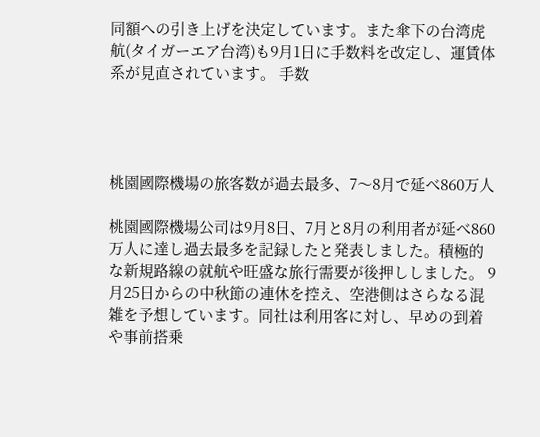同額への引き上げを決定しています。また傘下の台湾虎航(タイガーエア台湾)も9月1日に手数料を改定し、運賃体系が見直されています。 手数




桃園國際機場の旅客数が過去最多、7〜8月で延べ860万人

桃園國際機場公司は9月8日、7月と8月の利用者が延べ860万人に達し過去最多を記録したと発表しました。積極的な新規路線の就航や旺盛な旅行需要が後押ししました。 9月25日からの中秋節の連休を控え、空港側はさらなる混雑を予想しています。同社は利用客に対し、早めの到着や事前搭乗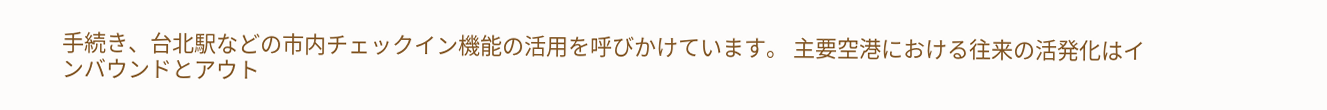手続き、台北駅などの市内チェックイン機能の活用を呼びかけています。 主要空港における往来の活発化はインバウンドとアウト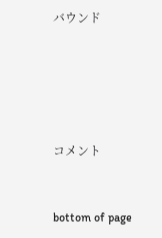バウンド





コメント


bottom of page